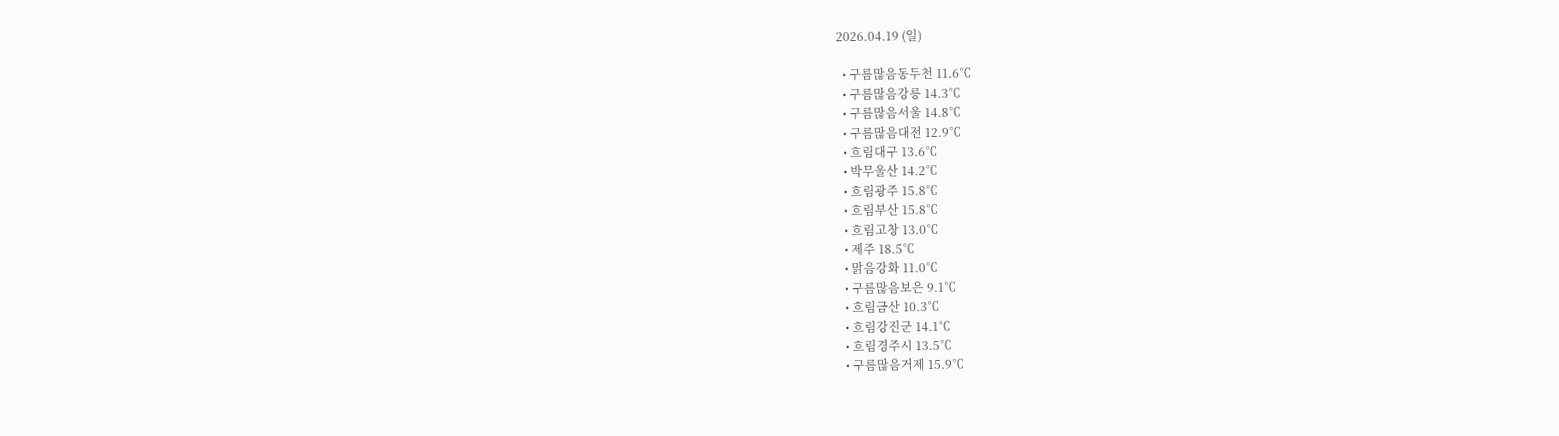2026.04.19 (일)

  • 구름많음동두천 11.6℃
  • 구름많음강릉 14.3℃
  • 구름많음서울 14.8℃
  • 구름많음대전 12.9℃
  • 흐림대구 13.6℃
  • 박무울산 14.2℃
  • 흐림광주 15.8℃
  • 흐림부산 15.8℃
  • 흐림고창 13.0℃
  • 제주 18.5℃
  • 맑음강화 11.0℃
  • 구름많음보은 9.1℃
  • 흐림금산 10.3℃
  • 흐림강진군 14.1℃
  • 흐림경주시 13.5℃
  • 구름많음거제 15.9℃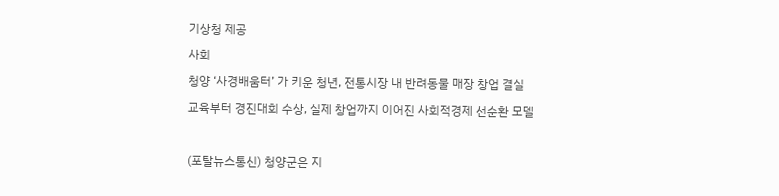기상청 제공

사회

청양 ‘사경배움터’ 가 키운 청년, 전통시장 내 반려동물 매장 창업 결실

교육부터 경진대회 수상, 실제 창업까지 이어진 사회적경제 선순환 모델



(포탈뉴스통신) 청양군은 지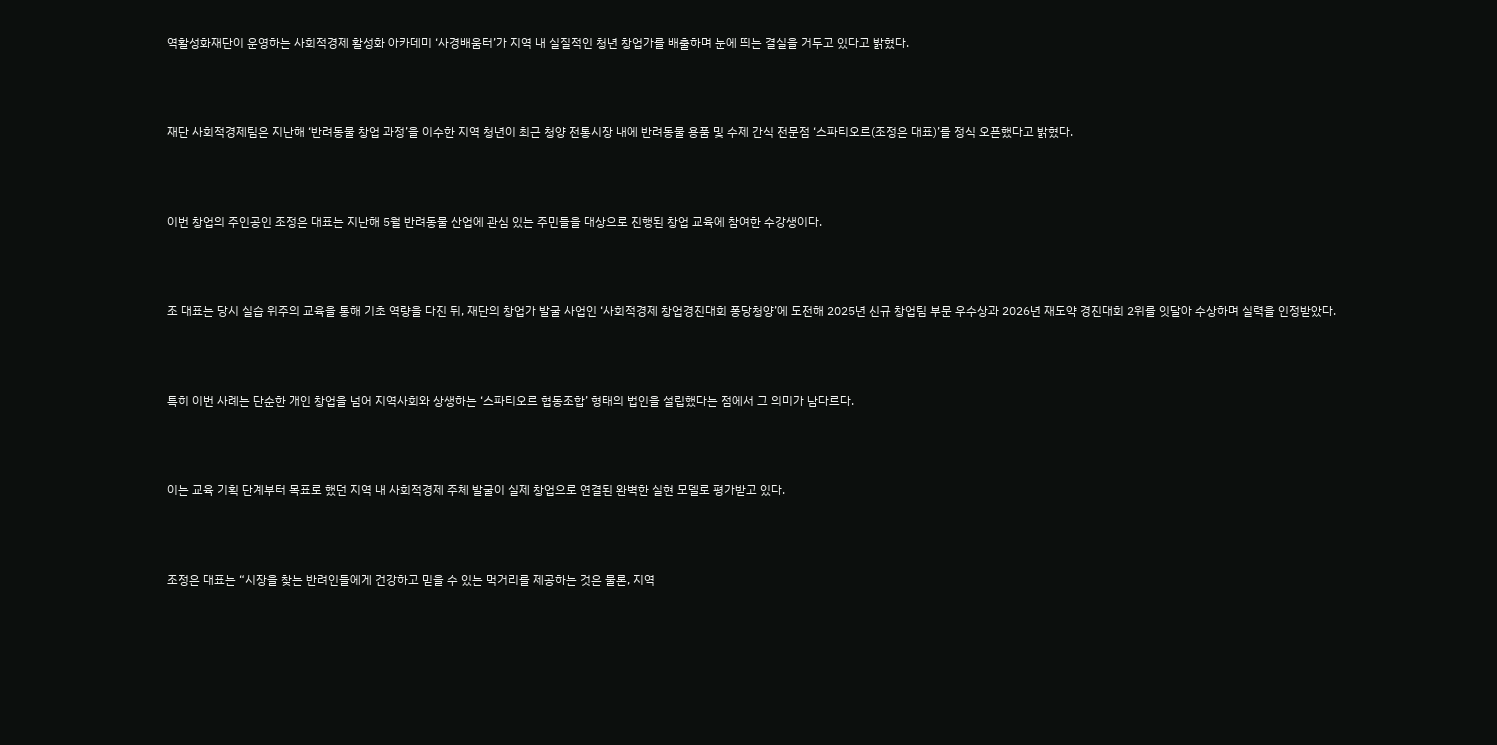역활성화재단이 운영하는 사회적경제 활성화 아카데미 ‘사경배움터’가 지역 내 실질적인 청년 창업가를 배출하며 눈에 띄는 결실을 거두고 있다고 밝혔다.



재단 사회적경제팀은 지난해 ‘반려동물 창업 과정’을 이수한 지역 청년이 최근 청양 전통시장 내에 반려동물 용품 및 수제 간식 전문점 ‘스파티오르(조정은 대표)’를 정식 오픈했다고 밝혔다.



이번 창업의 주인공인 조정은 대표는 지난해 5월 반려동물 산업에 관심 있는 주민들을 대상으로 진행된 창업 교육에 참여한 수강생이다.



조 대표는 당시 실습 위주의 교육을 통해 기초 역량을 다진 뒤, 재단의 창업가 발굴 사업인 ‘사회적경제 창업경진대회 퐁당청양’에 도전해 2025년 신규 창업팀 부문 우수상과 2026년 재도약 경진대회 2위를 잇달아 수상하며 실력을 인정받았다.



특히 이번 사례는 단순한 개인 창업을 넘어 지역사회와 상생하는 ‘스파티오르 협동조합’ 형태의 법인을 설립했다는 점에서 그 의미가 남다르다.



이는 교육 기획 단계부터 목표로 했던 지역 내 사회적경제 주체 발굴이 실제 창업으로 연결된 완벽한 실현 모델로 평가받고 있다.



조정은 대표는 “시장을 찾는 반려인들에게 건강하고 믿을 수 있는 먹거리를 제공하는 것은 물론, 지역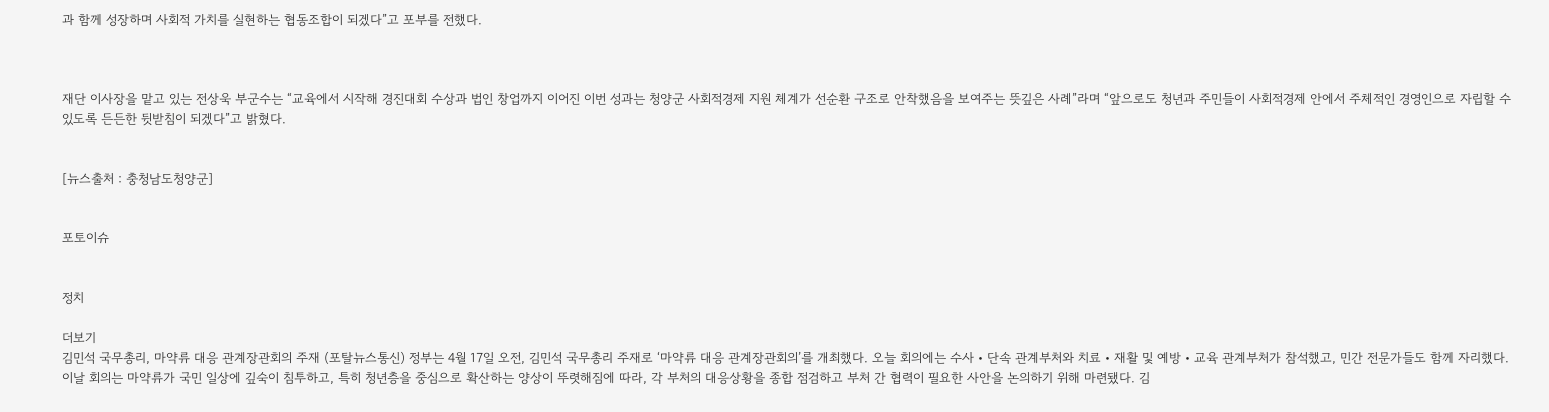과 함께 성장하며 사회적 가치를 실현하는 협동조합이 되겠다”고 포부를 전했다.



재단 이사장을 맡고 있는 전상욱 부군수는 “교육에서 시작해 경진대회 수상과 법인 창업까지 이어진 이번 성과는 청양군 사회적경제 지원 체계가 선순환 구조로 안착했음을 보여주는 뜻깊은 사례”라며 “앞으로도 청년과 주민들이 사회적경제 안에서 주체적인 경영인으로 자립할 수 있도록 든든한 뒷받침이 되겠다”고 밝혔다.


[뉴스출처 : 충청남도청양군]


포토이슈


정치

더보기
김민석 국무총리, 마약류 대응 관계장관회의 주재 (포탈뉴스통신) 정부는 4월 17일 오전, 김민석 국무총리 주재로 ‘마약류 대응 관계장관회의’를 개최했다. 오늘 회의에는 수사‧단속 관계부처와 치료‧재활 및 예방‧교육 관계부처가 참석했고, 민간 전문가들도 함께 자리했다. 이날 회의는 마약류가 국민 일상에 깊숙이 침투하고, 특히 청년층을 중심으로 확산하는 양상이 뚜렷해짐에 따라, 각 부처의 대응상황을 종합 점검하고 부처 간 협력이 필요한 사안을 논의하기 위해 마련됐다. 김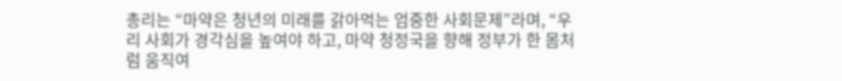총리는 “마약은 청년의 미래를 갉아먹는 엄중한 사회문제”라며, “우리 사회가 경각심을 높여야 하고, 마약 청정국을 향해 정부가 한 몸처럼 움직여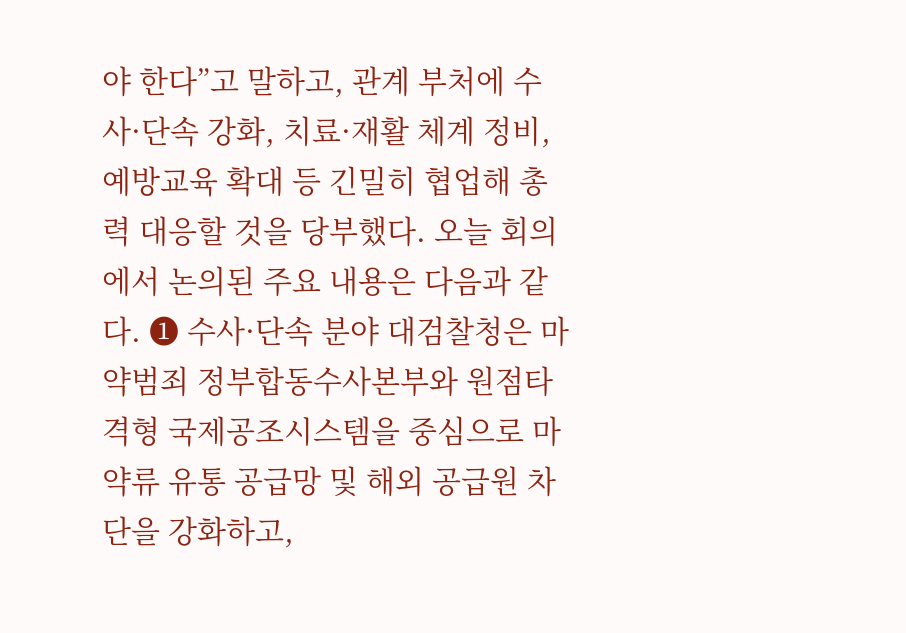야 한다”고 말하고, 관계 부처에 수사·단속 강화, 치료·재활 체계 정비, 예방교육 확대 등 긴밀히 협업해 총력 대응할 것을 당부했다. 오늘 회의에서 논의된 주요 내용은 다음과 같다. ❶ 수사·단속 분야 대검찰청은 마약범죄 정부합동수사본부와 원점타격형 국제공조시스템을 중심으로 마약류 유통 공급망 및 해외 공급원 차단을 강화하고,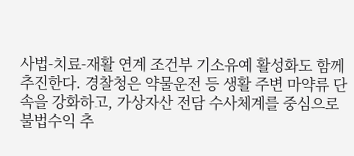사법-치료-재활 연계 조건부 기소유예 활성화도 함께 추진한다. 경찰청은 약물운전 등 생활 주변 마약류 단속을 강화하고, 가상자산 전담 수사체계를 중심으로 불법수익 추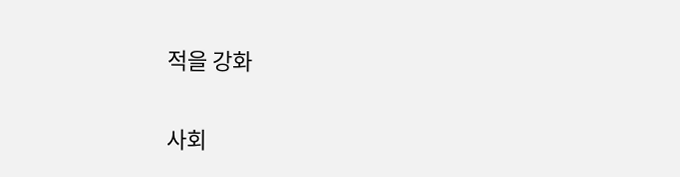적을 강화

사회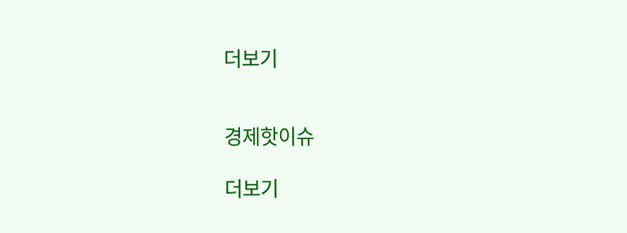더보기


경제핫이슈

더보기